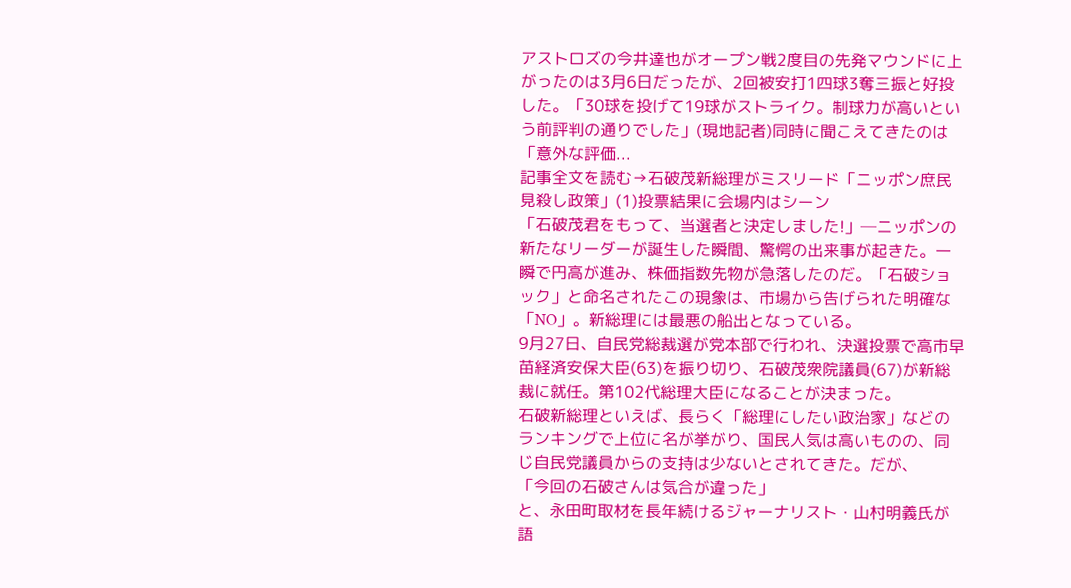アストロズの今井達也がオープン戦2度目の先発マウンドに上がったのは3月6日だったが、2回被安打1四球3奪三振と好投した。「30球を投げて19球がストライク。制球力が高いという前評判の通りでした」(現地記者)同時に聞こえてきたのは「意外な評価...
記事全文を読む→石破茂新総理がミスリード「ニッポン庶民見殺し政策」(1)投票結果に会場内はシーン
「石破茂君をもって、当選者と決定しました!」─ニッポンの新たなリーダーが誕生した瞬間、驚愕の出来事が起きた。一瞬で円高が進み、株価指数先物が急落したのだ。「石破ショック」と命名されたこの現象は、市場から告げられた明確な「NO」。新総理には最悪の船出となっている。
9月27日、自民党総裁選が党本部で行われ、決選投票で高市早苗経済安保大臣(63)を振り切り、石破茂衆院議員(67)が新総裁に就任。第102代総理大臣になることが決まった。
石破新総理といえば、長らく「総理にしたい政治家」などのランキングで上位に名が挙がり、国民人気は高いものの、同じ自民党議員からの支持は少ないとされてきた。だが、
「今回の石破さんは気合が違った」
と、永田町取材を長年続けるジャーナリスト・山村明義氏が語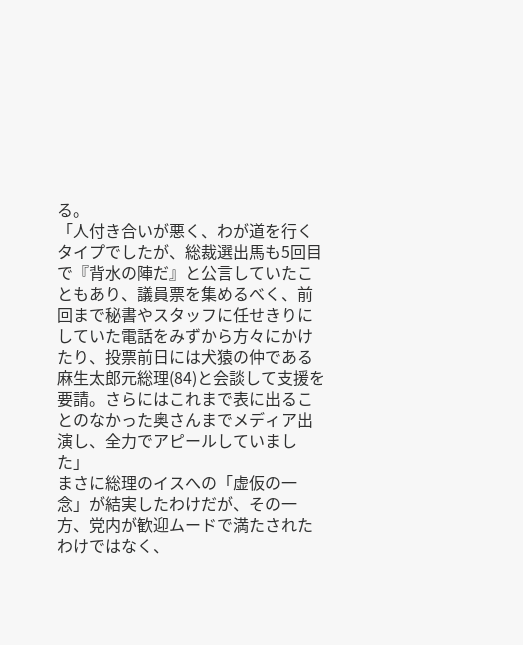る。
「人付き合いが悪く、わが道を行くタイプでしたが、総裁選出馬も5回目で『背水の陣だ』と公言していたこともあり、議員票を集めるべく、前回まで秘書やスタッフに任せきりにしていた電話をみずから方々にかけたり、投票前日には犬猿の仲である麻生太郎元総理(84)と会談して支援を要請。さらにはこれまで表に出ることのなかった奥さんまでメディア出演し、全力でアピールしていました」
まさに総理のイスへの「虚仮の一念」が結実したわけだが、その一方、党内が歓迎ムードで満たされたわけではなく、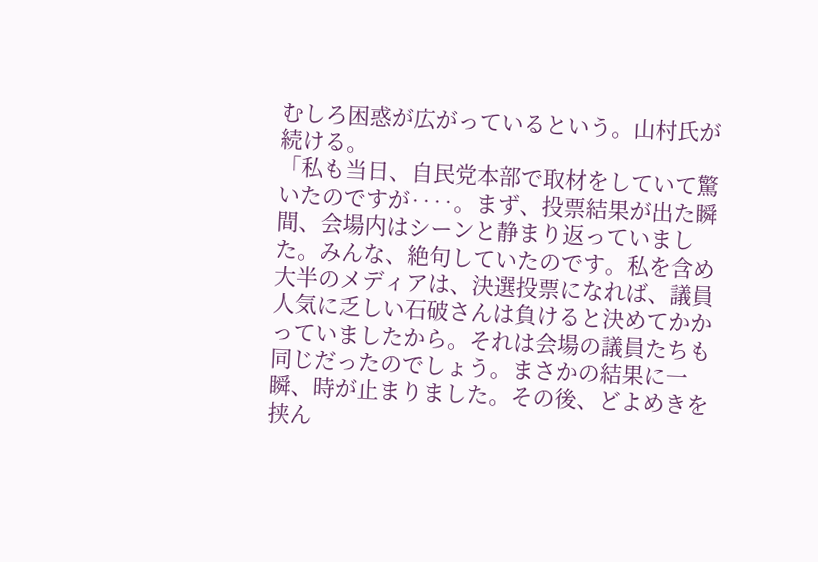むしろ困惑が広がっているという。山村氏が続ける。
「私も当日、自民党本部で取材をしていて驚いたのですが‥‥。まず、投票結果が出た瞬間、会場内はシーンと静まり返っていました。みんな、絶句していたのです。私を含め大半のメディアは、決選投票になれば、議員人気に乏しい石破さんは負けると決めてかかっていましたから。それは会場の議員たちも同じだったのでしょう。まさかの結果に一瞬、時が止まりました。その後、どよめきを挟ん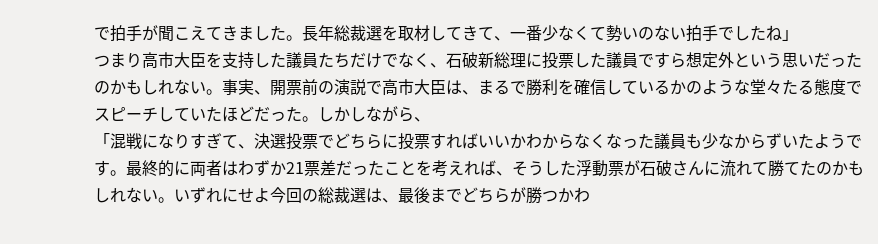で拍手が聞こえてきました。長年総裁選を取材してきて、一番少なくて勢いのない拍手でしたね」
つまり高市大臣を支持した議員たちだけでなく、石破新総理に投票した議員ですら想定外という思いだったのかもしれない。事実、開票前の演説で高市大臣は、まるで勝利を確信しているかのような堂々たる態度でスピーチしていたほどだった。しかしながら、
「混戦になりすぎて、決選投票でどちらに投票すればいいかわからなくなった議員も少なからずいたようです。最終的に両者はわずか21票差だったことを考えれば、そうした浮動票が石破さんに流れて勝てたのかもしれない。いずれにせよ今回の総裁選は、最後までどちらが勝つかわ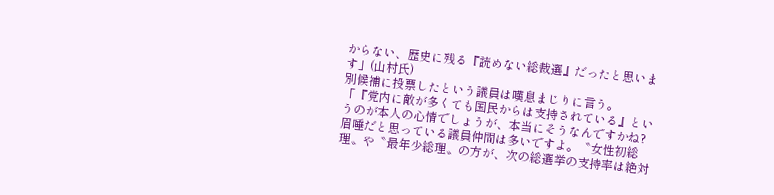からない、歴史に残る『読めない総裁選』だったと思います」(山村氏)
別候補に投票したという議員は嘆息まじりに言う。
「『党内に敵が多くても国民からは支持されている』というのが本人の心情でしょうが、本当にそうなんですかね? 眉唾だと思っている議員仲間は多いですよ。〝女性初総理〟や〝最年少総理〟の方が、次の総選挙の支持率は絶対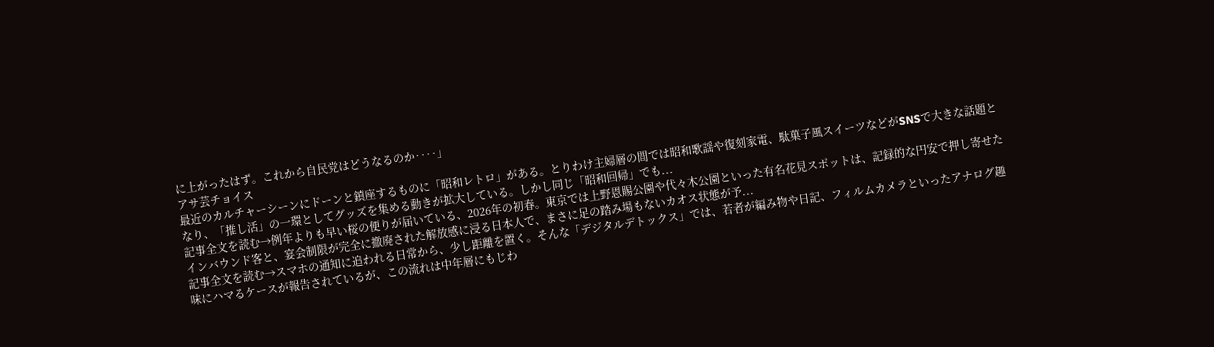に上がったはず。これから自民党はどうなるのか‥‥」
アサ芸チョイス
最近のカルチャーシーンにドーンと鎮座するものに「昭和レトロ」がある。とりわけ主婦層の間では昭和歌謡や復刻家電、駄菓子風スイーツなどがSNSで大きな話題となり、「推し活」の一環としてグッズを集める動きが拡大している。しかし同じ「昭和回帰」でも...
記事全文を読む→例年よりも早い桜の便りが届いている、2026年の初春。東京では上野恩賜公園や代々木公園といった有名花見スポットは、記録的な円安で押し寄せたインバウンド客と、宴会制限が完全に撤廃された解放感に浸る日本人で、まさに足の踏み場もないカオス状態が予...
記事全文を読む→スマホの通知に追われる日常から、少し距離を置く。そんな「デジタルデトックス」では、若者が編み物や日記、フィルムカメラといったアナログ趣味にハマるケースが報告されているが、この流れは中年層にもじわ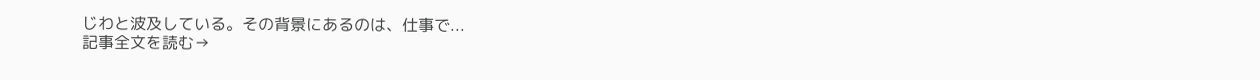じわと波及している。その背景にあるのは、仕事で...
記事全文を読む→